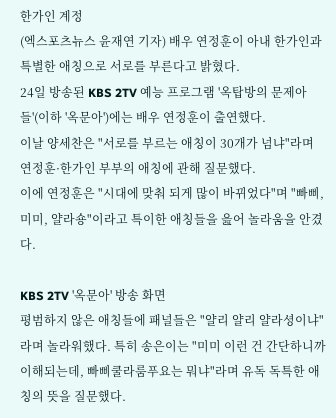한가인 계정
(엑스포츠뉴스 윤재연 기자) 배우 연정훈이 아내 한가인과 특별한 애칭으로 서로를 부른다고 밝혔다.
24일 방송된 KBS 2TV 예능 프로그램 '옥탑방의 문제아들'(이하 '옥문아')에는 배우 연정훈이 출연했다.
이날 양세찬은 "서로를 부르는 애칭이 30개가 넘냐"라며 연정훈·한가인 부부의 애칭에 관해 질문했다.
이에 연정훈은 "시대에 맞춰 되게 많이 바뀌었다"며 "빠삐, 미미, 얄라숑"이라고 특이한 애칭들을 읊어 놀라움을 안겼다.

KBS 2TV '옥문아' 방송 화면
평범하지 않은 애칭들에 패널들은 "얄리 얄리 얄라셩이냐"라며 놀라워했다. 특히 송은이는 "미미 이런 건 간단하니까 이해되는데, 빠삐쿨라룸푸요는 뭐냐"라며 유독 독특한 애칭의 뜻을 질문했다.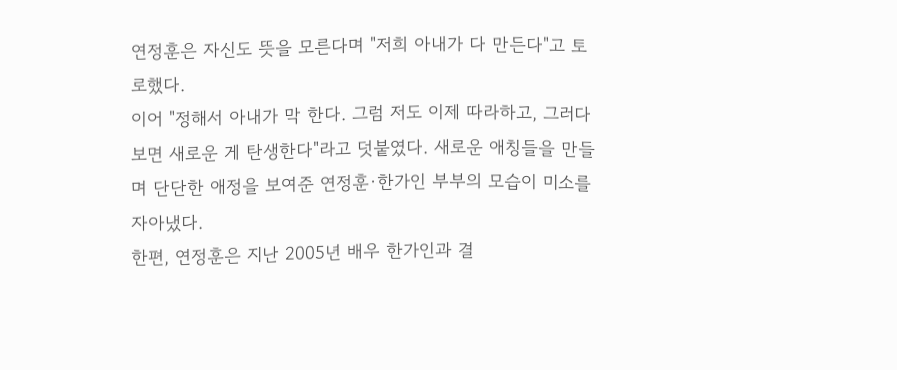연정훈은 자신도 뜻을 모른다며 "저희 아내가 다 만든다"고 토로했다.
이어 "정해서 아내가 막 한다. 그럼 저도 이제 따라하고, 그러다 보면 새로운 게 탄생한다"라고 덧붙였다. 새로운 애칭들을 만들며 단단한 애정을 보여준 연정훈·한가인 부부의 모습이 미소를 자아냈다.
한편, 연정훈은 지난 2005년 배우 한가인과 결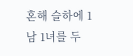혼해 슬하에 1남 1녀를 두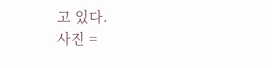고 있다.
사진 =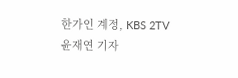한가인 계정, KBS 2TV
윤재연 기자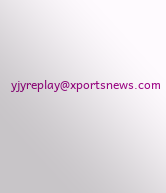yjyreplay@xportsnews.com